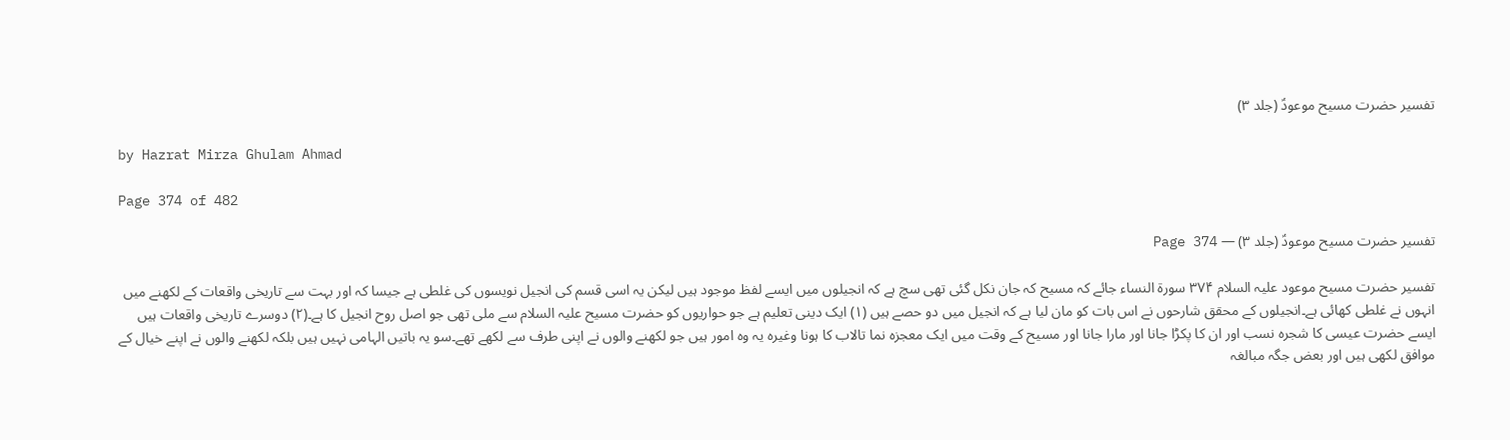تفسیر حضرت مسیح موعودؑ (جلد ۳)

by Hazrat Mirza Ghulam Ahmad

Page 374 of 482

تفسیر حضرت مسیح موعودؑ (جلد ۳) — Page 374

تفسیر حضرت مسیح موعود علیہ السلام ۳۷۴ سورة النساء جائے کہ مسیح کہ جان نکل گئی تھی سچ ہے کہ انجیلوں میں ایسے لفظ موجود ہیں لیکن یہ اسی قسم کی انجیل نویسوں کی غلطی ہے جیسا کہ اور بہت سے تاریخی واقعات کے لکھنے میں انہوں نے غلطی کھائی ہے۔انجیلوں کے محقق شارحوں نے اس بات کو مان لیا ہے کہ انجیل میں دو حصے ہیں (۱) ایک دینی تعلیم ہے جو حواریوں کو حضرت مسیح علیہ السلام سے ملی تھی جو اصل روح انجیل کا ہے۔(۲) دوسرے تاریخی واقعات ہیں ایسے حضرت عیسی کا شجرہ نسب اور ان کا پکڑا جانا اور مارا جانا اور مسیح کے وقت میں ایک معجزہ نما تالاب کا ہونا وغیرہ یہ وہ امور ہیں جو لکھنے والوں نے اپنی طرف سے لکھے تھے۔سو یہ باتیں الہامی نہیں ہیں بلکہ لکھنے والوں نے اپنے خیال کے موافق لکھی ہیں اور بعض جگہ مبالغہ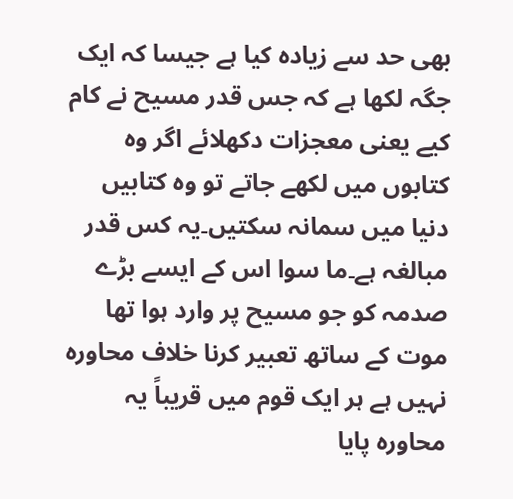بھی حد سے زیادہ کیا ہے جیسا کہ ایک جگہ لکھا ہے کہ جس قدر مسیح نے کام کیے یعنی معجزات دکھلائے اگر وہ کتابوں میں لکھے جاتے تو وہ کتابیں دنیا میں سمانہ سکتیں۔یہ کس قدر مبالغہ ہے۔ما سوا اس کے ایسے بڑے صدمہ کو جو مسیح پر وارد ہوا تھا موت کے ساتھ تعبیر کرنا خلاف محاورہ نہیں ہے ہر ایک قوم میں قریباً یہ محاورہ پایا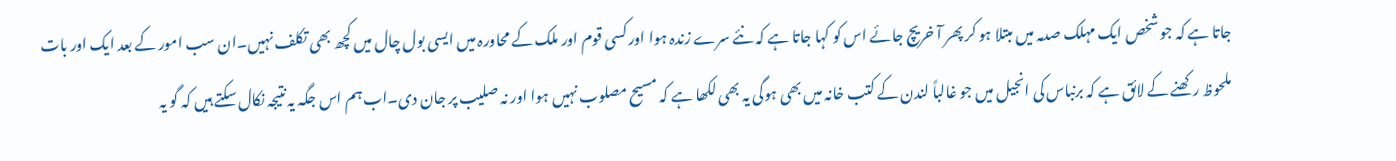جاتا ہے کہ جو شخص ایک مہلک صدمہ میں مبتلا ہو کر پھر آ خریچ جائے اس کو کہا جاتا ہے کہ نئے سرے زندہ ہوا اور کسی قوم اور ملک کے محاورہ میں ایسی بول چال میں کچھ بھی تکلف نہیں۔ان سب امور کے بعد ایک اور بات ملحوظ رکھنے کے لائق ہے کہ برنباس کی انجیل میں جو غالباً لندن کے کتب خانہ میں بھی ہوگی یہ بھی لکھا ہے کہ مسیح مصلوب نہیں ہوا اور نہ صلیب پر جان دی۔اب ہم اس جگہ یہ نتیجہ نکال سکتے ہیں کہ گو یہ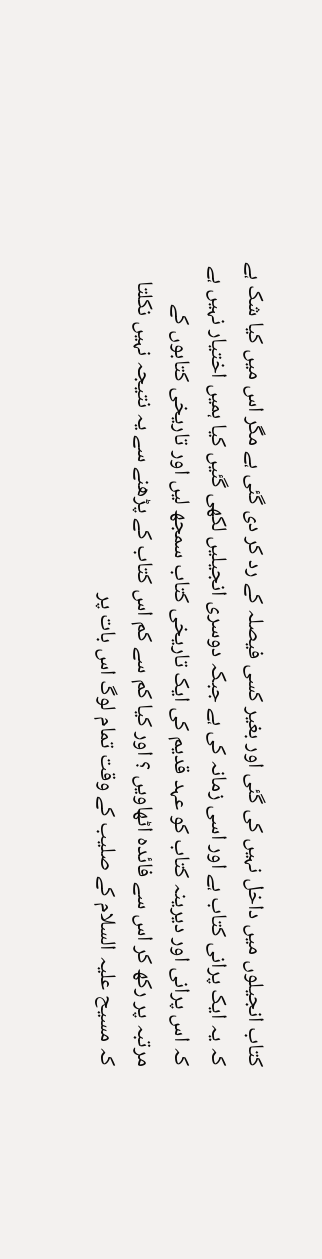کتاب انجیلوں میں داخل نہیں کی گئی اور بغیر کسی فیصلہ کے رد کر دی گئی ہے مگر اس میں کیا شک ہے کہ یہ ایک پرانی کتاب ہے اور اسی زمانہ کی ہے جبکہ دوسری انجیلیں لکھی گئیں کیا ہمیں اختیار نہیں ہے کہ اس پرانی اور دیرینہ کتاب کو عہد قدیم کی ایک تاریخی کتاب سمجھ لیں اور تاریخی کتابوں کے مرتبہ پر رکھ کر اس سے فائدہ اٹھاویں ؟ اور کیا کم سے کم اس کتاب کے پڑھنے سے یہ نتیجہ نہیں نکلتا کہ مسیح علیہ السلام کے صلیب کے وقت تمام لوگ اس بات پر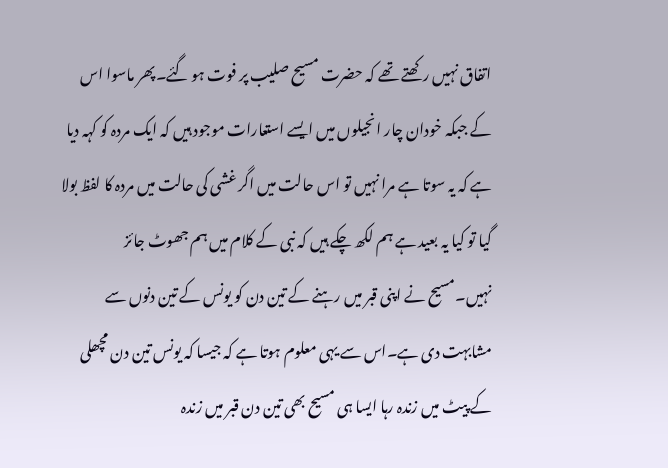اتفاق نہیں رکھتے تھے کہ حضرت مسیح صلیب پر فوت ہو گئے۔پھر ماسوا اس کے جبکہ خودان چار انجیلوں میں ایسے استعارات موجود ہیں کہ ایک مردہ کو کہہ دیا ہے کہ یہ سوتا ہے مرا نہیں تو اس حالت میں اگر غشی کی حالت میں مردہ کا لفظ بولا گیا تو کیا یہ بعید ہے ہم لکھ چکے ہیں کہ نبی کے کلام میں ہم جھوٹ جائز نہیں۔مسیح نے اپنی قبر میں رہنے کے تین دن کو یونس کے تین دنوں سے مشابہت دی ہے۔اس سے یہی معلوم ہوتا ہے کہ جیسا کہ یونس تین دن مچھلی کے پیٹ میں زندہ رہا ایسا ہی مسیح بھی تین دن قبر میں زندہ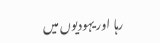رہا اور یہودیوں میں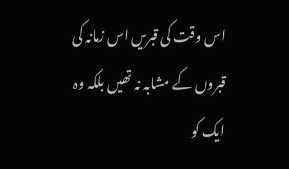اس وقت کی قبریں اس زمانہ کی قبروں کے مشابہ نہ تھیں بلکہ وہ ایک کو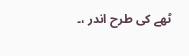ٹھے کی طرح اندر ،۔